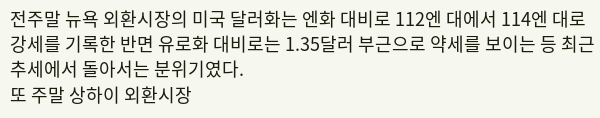전주말 뉴욕 외환시장의 미국 달러화는 엔화 대비로 112엔 대에서 114엔 대로 강세를 기록한 반면 유로화 대비로는 1.35달러 부근으로 약세를 보이는 등 최근 추세에서 돌아서는 분위기였다.
또 주말 상하이 외환시장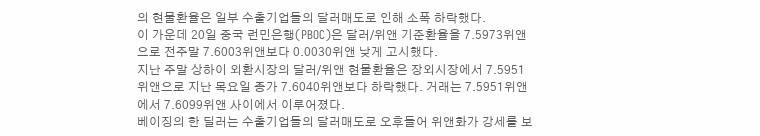의 현물환율은 일부 수출기업들의 달러매도로 인해 소폭 하락했다.
이 가운데 20일 중국 런민은행(PBOC)은 달러/위앤 기준환율을 7.5973위앤으로 전주말 7.6003위앤보다 0.0030위앤 낮게 고시했다.
지난 주말 상하이 외환시장의 달러/위앤 현물환율은 장외시장에서 7.5951위앤으로 지난 목요일 종가 7.6040위앤보다 하락했다. 거래는 7.5951위앤에서 7.6099위앤 사이에서 이루어졌다.
베이징의 한 딜러는 수출기업들의 달러매도로 오후들어 위앤화가 강세를 보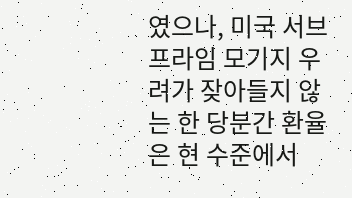였으나, 미국 서브프라임 모기지 우려가 잦아들지 않는 한 당분간 환율은 현 수준에서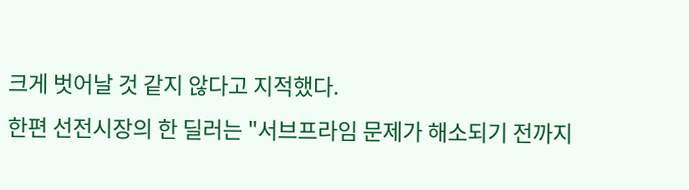크게 벗어날 것 같지 않다고 지적했다.
한편 선전시장의 한 딜러는 "서브프라임 문제가 해소되기 전까지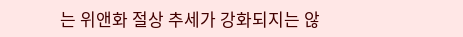는 위앤화 절상 추세가 강화되지는 않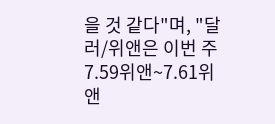을 것 같다"며, "달러/위앤은 이번 주 7.59위앤~7.61위앤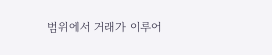범위에서 거래가 이루어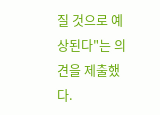질 것으로 예상된다"는 의견을 제출했다.